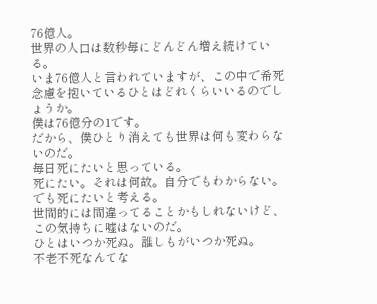76億人。
世界の人口は数秒毎にどんどん増え続けている。
いま76億人と言われていますが、この中で希死念慮を抱いているひとはどれくらいいるのでしょうか。
僕は76億分の1です。
だから、僕ひとり消えても世界は何も変わらないのだ。
毎日死にたいと思っている。
死にたい。それは何故。自分でもわからない。
でも死にたいと考える。
世間的には間違ってることかもしれないけど、この気持ちに嘘はないのだ。
ひとはいつか死ぬ。誰しもがいつか死ぬ。
不老不死なんてな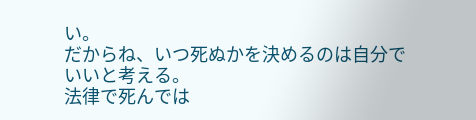い。
だからね、いつ死ぬかを決めるのは自分でいいと考える。
法律で死んでは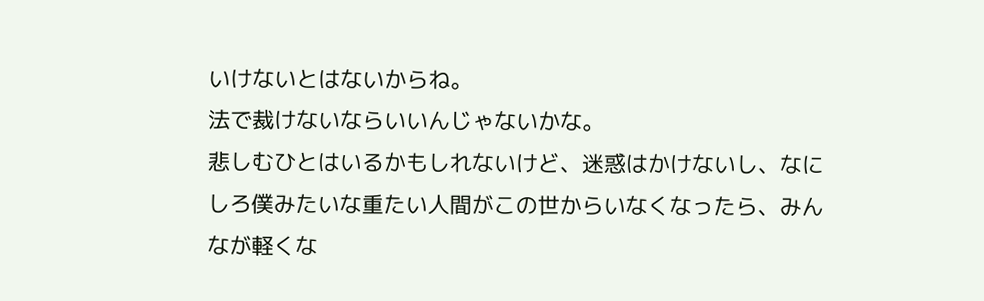いけないとはないからね。
法で裁けないならいいんじゃないかな。
悲しむひとはいるかもしれないけど、迷惑はかけないし、なにしろ僕みたいな重たい人間がこの世からいなくなったら、みんなが軽くな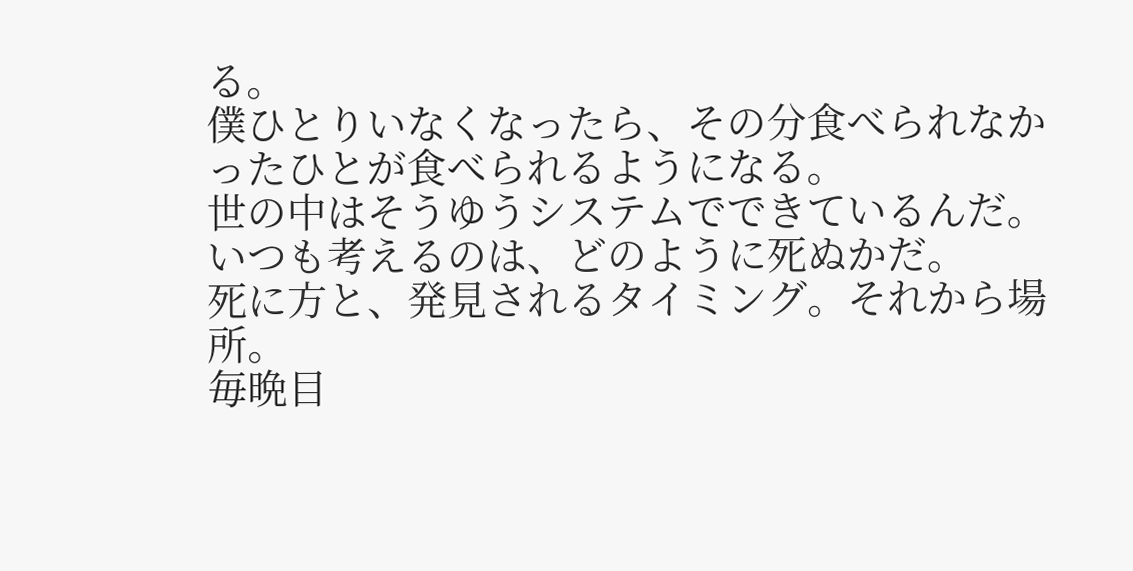る。
僕ひとりいなくなったら、その分食べられなかったひとが食べられるようになる。
世の中はそうゆうシステムでできているんだ。
いつも考えるのは、どのように死ぬかだ。
死に方と、発見されるタイミング。それから場所。
毎晩目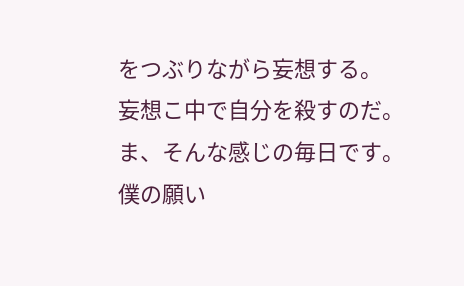をつぶりながら妄想する。
妄想こ中で自分を殺すのだ。
ま、そんな感じの毎日です。
僕の願い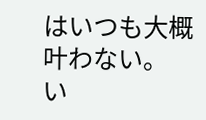はいつも大概叶わない。
い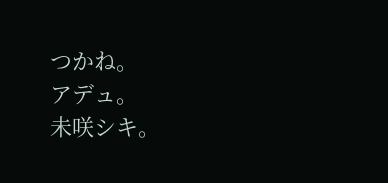つかね。
アデュ。
未咲シキ。